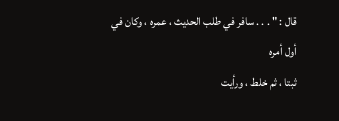قال : " . . . سافر في طلب الحديث ، عمره ، وكان في أول أمره
ثبتا ، ثم خلط ، ورأيت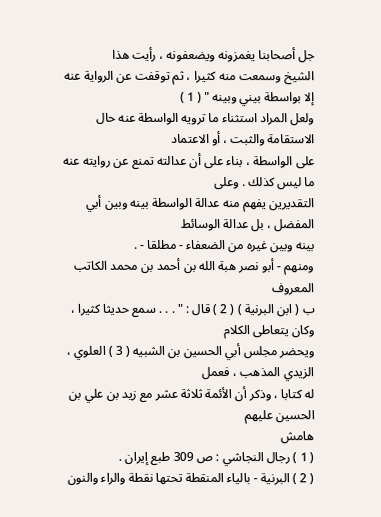جل أصحابنا يغمزونه ويضعفونه ، رأيت هذا
الشيخ وسمعت منه كثيرا ، ثم توقفت عن الرواية عنه إلا بواسطة بيني وبينه " ( 1 )
ولعل المراد استثناء ما ترويه الواسطة عنه حال الاستقامة والثبت ، أو الاعتماد
على الواسطة ، بناء على أن عدالته تمنع عن روايته عنه ما ليس كذلك . وعلى
التقديرين يفهم منه عدالة الواسطة بينه وبين أبي المفضل ، بل عدالة الوسائط
بينه وبين غيره من الضعفاء - مطلقا - .
ومنهم - أبو نصر هبة الله بن أحمد بن محمد الكاتب المعروف
ب ( ابن البرنية ) ( 2 ) قال : " . . . سمع حديثا كثيرا ، وكان يتعاطى الكلام
ويحضر مجلس أبي الحسين بن الشبيه ( 3 ) العلوي ، الزيدي المذهب ، فعمل
له كتابا ، وذكر أن الأئمة ثلاثة عشر مع زيد بن علي بن الحسين عليهم
هامش
( 1 ) رجال النجاشي : ص 309 طبع إيران .
( 2 ) البرنية - بالياء المنقطة تحتها نقطة والراء والنون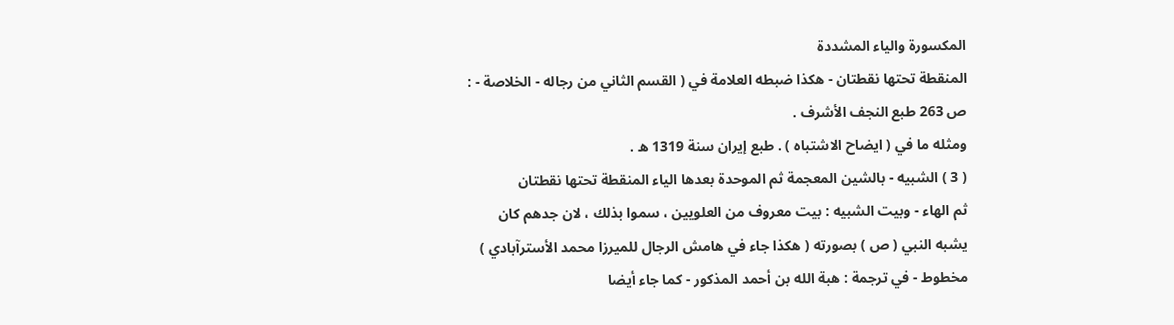المكسورة والياء المشددة
المنقطة تحتها نقطتان - هكذا ضبطه العلامة في ( القسم الثاني من رجاله - الخلاصة - :
ص 263 طبع النجف الأشرف .
ومثله ما في ( ايضاح الاشتباه ) . طبع إيران سنة 1319 ه .
( 3 ) الشبيه - بالشين المعجمة ثم الموحدة بعدها الياء المنقطة تحتها نقطتان
ثم الهاء - وبيت الشبيه : بيت معروف من العلويين ، سموا بذلك ، لان جدهم كان
يشبه النبي ( ص ) بصورته ( هكذا جاء في هامش الرجال للميرزا محمد الأسترآبادي )
مخطوط - في ترجمة : هبة الله بن أحمد المذكور - كما جاء أيضا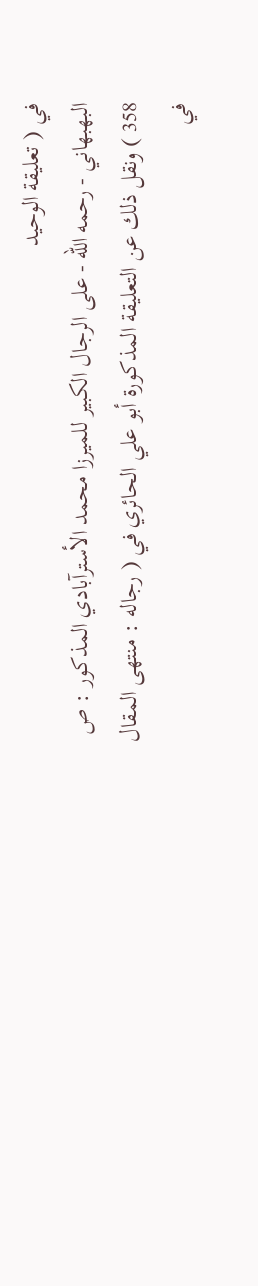في ( تعليقة الوحيد
البهبهاني - رحمه الله - على الرجال الكبير للميرزا محمد الأسترآبادي المذكور : ص
358 ) ونقل ذلك عن التعليقة المذكورة أبو علي الحائري في ( رجاله : منتهى المقال
في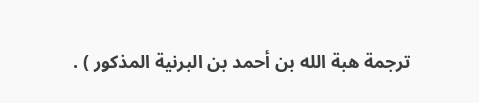ترجمة هبة الله بن أحمد بن البرنية المذكور ) .